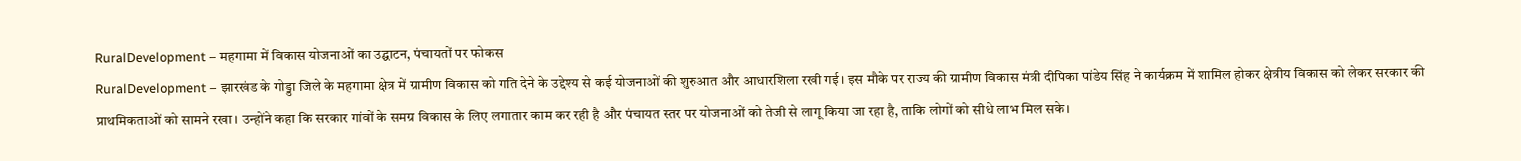RuralDevelopment – महगामा में विकास योजनाओं का उद्घाटन, पंचायतों पर फोकस
RuralDevelopment – झारखंड के गोड्डा जिले के महगामा क्षेत्र में ग्रामीण विकास को गति देने के उद्देश्य से कई योजनाओं की शुरुआत और आधारशिला रखी गई। इस मौके पर राज्य की ग्रामीण विकास मंत्री दीपिका पांडेय सिंह ने कार्यक्रम में शामिल होकर क्षेत्रीय विकास को लेकर सरकार की प्राथमिकताओं को सामने रखा। उन्होंने कहा कि सरकार गांवों के समग्र विकास के लिए लगातार काम कर रही है और पंचायत स्तर पर योजनाओं को तेजी से लागू किया जा रहा है, ताकि लोगों को सीधे लाभ मिल सके।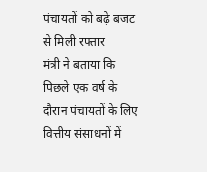पंचायतों को बढ़े बजट से मिली रफ्तार
मंत्री ने बताया कि पिछले एक वर्ष के दौरान पंचायतों के लिए वित्तीय संसाधनों में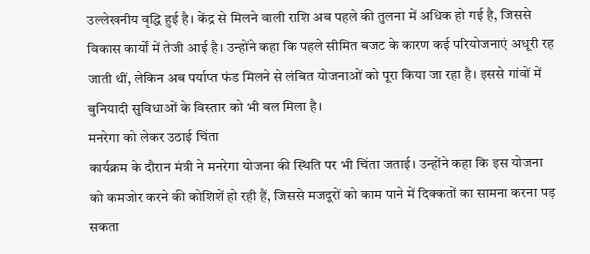उल्लेखनीय वृद्धि हुई है। केंद्र से मिलने वाली राशि अब पहले की तुलना में अधिक हो गई है, जिससे विकास कार्यों में तेजी आई है। उन्होंने कहा कि पहले सीमित बजट के कारण कई परियोजनाएं अधूरी रह जाती थीं, लेकिन अब पर्याप्त फंड मिलने से लंबित योजनाओं को पूरा किया जा रहा है। इससे गांवों में बुनियादी सुविधाओं के विस्तार को भी बल मिला है।
मनरेगा को लेकर उठाई चिंता
कार्यक्रम के दौरान मंत्री ने मनरेगा योजना की स्थिति पर भी चिंता जताई। उन्होंने कहा कि इस योजना को कमजोर करने की कोशिशें हो रही हैं, जिससे मजदूरों को काम पाने में दिक्कतों का सामना करना पड़ सकता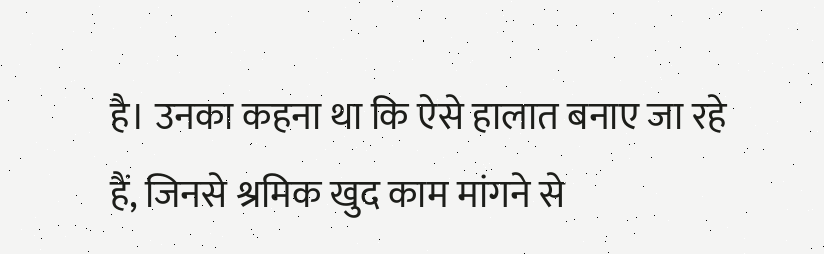है। उनका कहना था कि ऐसे हालात बनाए जा रहे हैं, जिनसे श्रमिक खुद काम मांगने से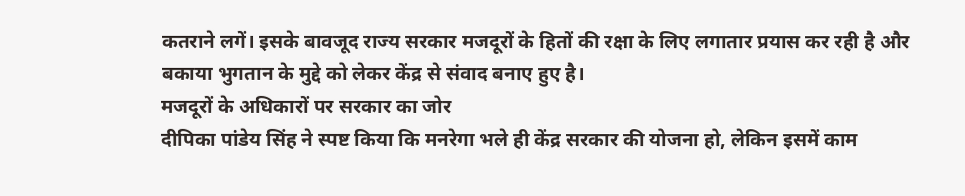कतराने लगें। इसके बावजूद राज्य सरकार मजदूरों के हितों की रक्षा के लिए लगातार प्रयास कर रही है और बकाया भुगतान के मुद्दे को लेकर केंद्र से संवाद बनाए हुए है।
मजदूरों के अधिकारों पर सरकार का जोर
दीपिका पांडेय सिंह ने स्पष्ट किया कि मनरेगा भले ही केंद्र सरकार की योजना हो, लेकिन इसमें काम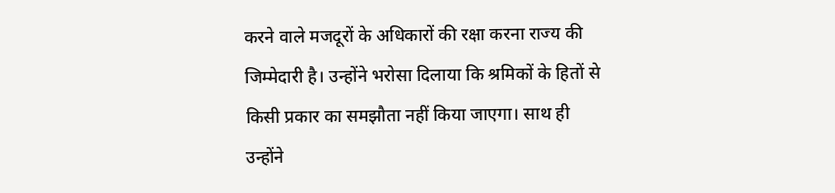करने वाले मजदूरों के अधिकारों की रक्षा करना राज्य की जिम्मेदारी है। उन्होंने भरोसा दिलाया कि श्रमिकों के हितों से किसी प्रकार का समझौता नहीं किया जाएगा। साथ ही उन्होंने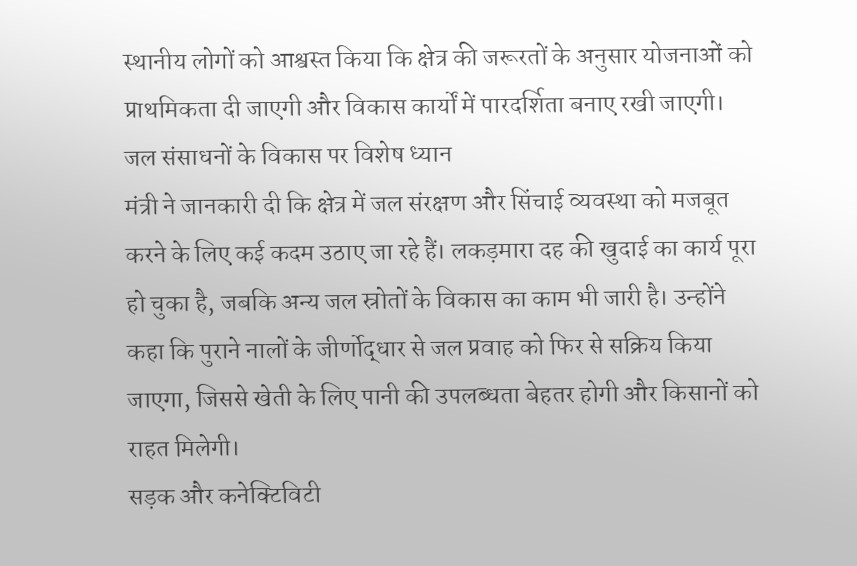स्थानीय लोगों को आश्वस्त किया कि क्षेत्र की जरूरतों के अनुसार योजनाओं को प्राथमिकता दी जाएगी और विकास कार्यों में पारदर्शिता बनाए रखी जाएगी।
जल संसाधनों के विकास पर विशेष ध्यान
मंत्री ने जानकारी दी कि क्षेत्र में जल संरक्षण और सिंचाई व्यवस्था को मजबूत करने के लिए कई कदम उठाए जा रहे हैं। लकड़मारा दह की खुदाई का कार्य पूरा हो चुका है, जबकि अन्य जल स्रोतों के विकास का काम भी जारी है। उन्होंने कहा कि पुराने नालों के जीर्णोद्धार से जल प्रवाह को फिर से सक्रिय किया जाएगा, जिससे खेती के लिए पानी की उपलब्धता बेहतर होगी और किसानों को राहत मिलेगी।
सड़क और कनेक्टिविटी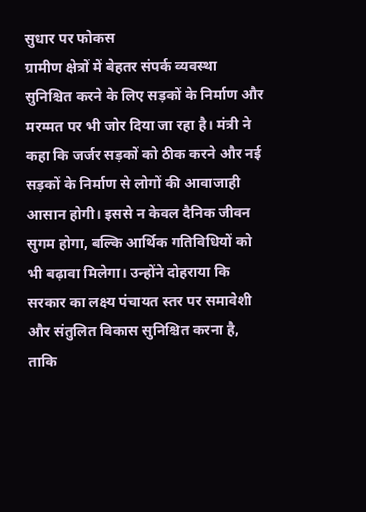सुधार पर फोकस
ग्रामीण क्षेत्रों में बेहतर संपर्क व्यवस्था सुनिश्चित करने के लिए सड़कों के निर्माण और मरम्मत पर भी जोर दिया जा रहा है। मंत्री ने कहा कि जर्जर सड़कों को ठीक करने और नई सड़कों के निर्माण से लोगों की आवाजाही आसान होगी। इससे न केवल दैनिक जीवन सुगम होगा, बल्कि आर्थिक गतिविधियों को भी बढ़ावा मिलेगा। उन्होंने दोहराया कि सरकार का लक्ष्य पंचायत स्तर पर समावेशी और संतुलित विकास सुनिश्चित करना है, ताकि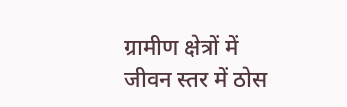ग्रामीण क्षेत्रों में जीवन स्तर में ठोस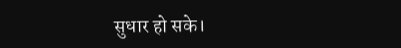सुधार हो सके।